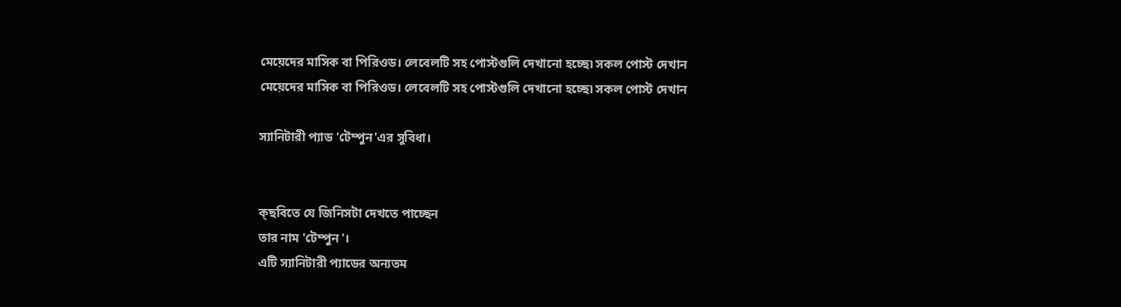মেয়েদের মাসিক বা পিরিওড। লেবেলটি সহ পোস্টগুলি দেখানো হচ্ছে৷ সকল পোস্ট দেখান
মেয়েদের মাসিক বা পিরিওড। লেবেলটি সহ পোস্টগুলি দেখানো হচ্ছে৷ সকল পোস্ট দেখান

স্যানিটারী প্যাড 'টেম্পুন'এর সুবিধা।


ক্ছবিতে যে জিনিসটা দেখতে পাচ্ছেন
তার নাম 'টেম্পুন'।
এটি স্যানিটারী প্যাডের অন্যতম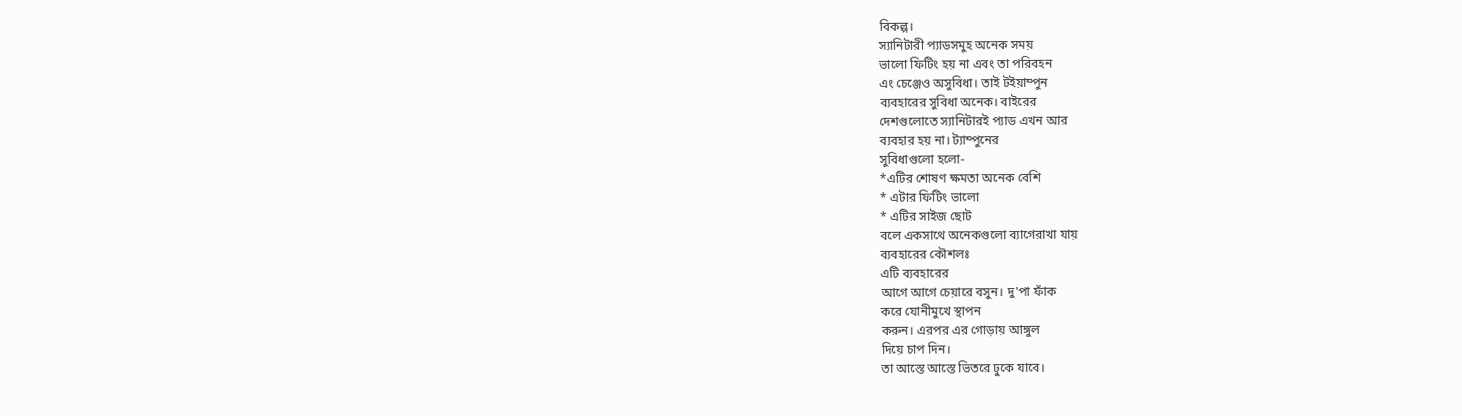বিকল্প।
স্যানিটারী প্যাডসমুহ অনেক সময়
ভালো ফিটিং হয় না এবং তা পরিবহন
এং চেঞ্জেও অসুবিধা। তাই টইয়াম্পুন
ব্যবহারের সুবিধা অনেক। বাইরের
দেশগুলোতে স্যানিটারই প্যাড এখন আর
ব্যবহার হয় না। ট্যাম্পুনের
সুবিধাগুলো হলো-
*এটির শোষণ ক্ষমতা অনেক বেশি
* এটার ফিটিং ভালো
* এটির সাইজ ছোট
বলে একসাথে অনেকগুলো ব্যাগেরাখা যায়
ব্যবহারের কৌশলঃ
এটি ব্যবহারের
আগে আগে চেয়ারে বসুন। দু'পা ফাঁক
করে যোনীমুখে স্থাপন
করুন। এরপর এর গোড়ায় আঙ্গুল
দিয়ে চাপ দিন।
তা আস্তে আস্তে ভিতরে ঢুকে যাবে।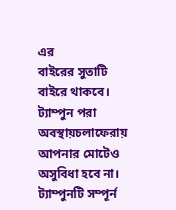এর
বাইরের সুতাটি বাইরে থাকবে।
ট্যাম্পুন পরা অবস্থায়চলাফেরায়
আপনার মোটেও অসুবিধা হবে না।
ট্যাম্পুনটি সম্পূর্ন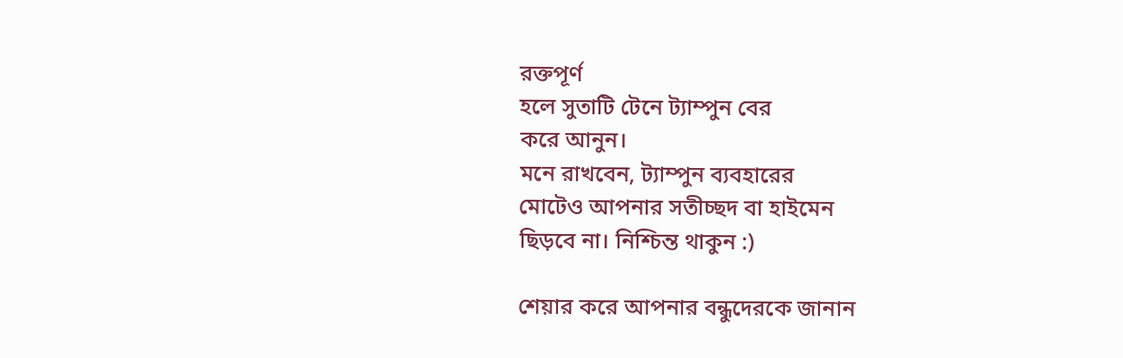রক্তপূর্ণ
হলে সুতাটি টেনে ট্যাম্পুন বের
করে আনুন।
মনে রাখবেন, ট্যাম্পুন ব্যবহারের
মোটেও আপনার সতীচ্ছদ বা হাইমেন
ছিড়বে না। নিশ্চিন্ত থাকুন :)

শেয়ার করে আপনার বন্ধুদেরকে জানান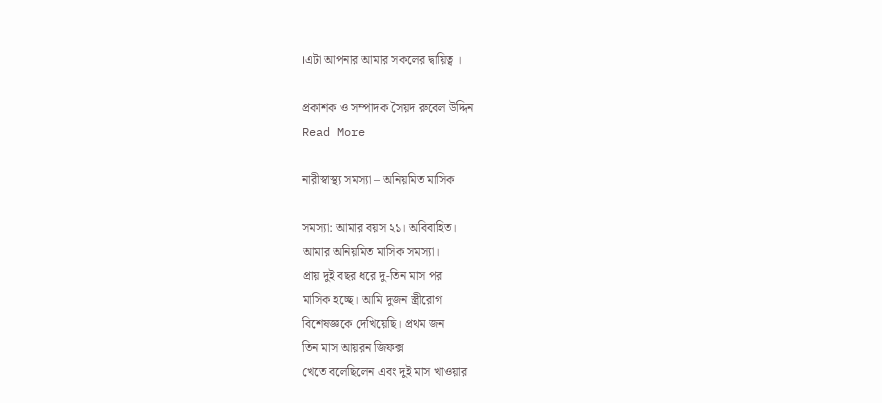।এটা আপনার আমার সকলের দ্বায়িত্ব ।

প্রকাশক ও সম্পাদক সৈয়দ রুবেল উদ্দিন
Read More

নারীস্বাস্থ্য সমস্যা – অনিয়মিত মাসিক

সমস্যা: আমার বয়স ২১। অবিবাহিত।
আমার অনিয়মিত মাসিক সমস্যা।
প্রায় দুই বছর ধরে দু-তিন মাস পর
মাসিক হচ্ছে। আমি দুজন স্ত্রীরোগ
বিশেষজ্ঞকে দেখিয়েছি। প্রথম জন
তিন মাস আয়রন জিফক্স
খেতে বলেছিলেন এবং দুই মাস খাওয়ার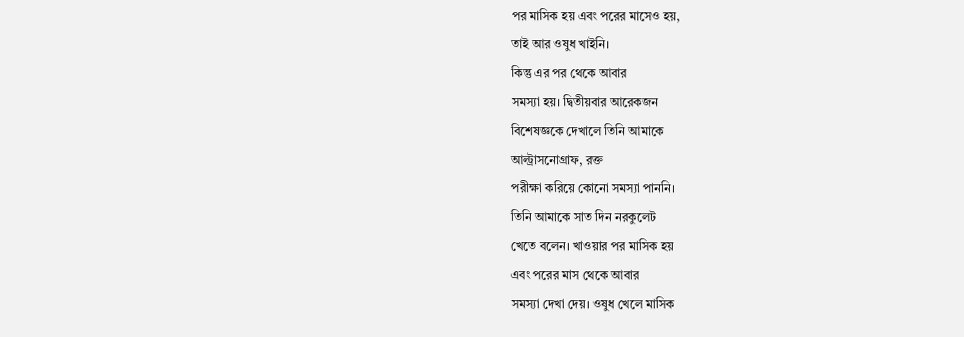পর মাসিক হয় এবং পরের মাসেও হয়,
তাই আর ওষুধ খাইনি।
কিন্তু এর পর থেকে আবার
সমস্যা হয়। দ্বিতীয়বার আরেকজন
বিশেষজ্ঞকে দেখালে তিনি আমাকে
আল্ট্রাসনোগ্রাফ, রক্ত
পরীক্ষা করিয়ে কোনো সমস্যা পাননি।
তিনি আমাকে সাত দিন নরকুলেট
খেতে বলেন। খাওয়ার পর মাসিক হয়
এবং পরের মাস থেকে আবার
সমস্যা দেখা দেয়। ওষুধ খেলে মাসিক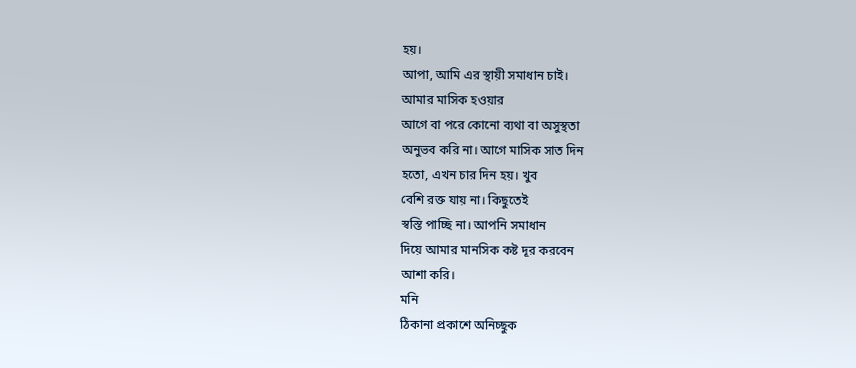হয়।
আপা, আমি এর স্থায়ী সমাধান চাই।
আমার মাসিক হওয়ার
আগে বা পরে কোনো ব্যথা বা অসুস্থতা
অনুভব করি না। আগে মাসিক সাত দিন
হতো, এখন চার দিন হয়। খুব
বেশি রক্ত যায় না। কিছুতেই
স্বস্তি পাচ্ছি না। আপনি সমাধান
দিয়ে আমার মানসিক কষ্ট দূর করবেন
আশা করি।
মনি
ঠিকানা প্রকাশে অনিচ্ছুক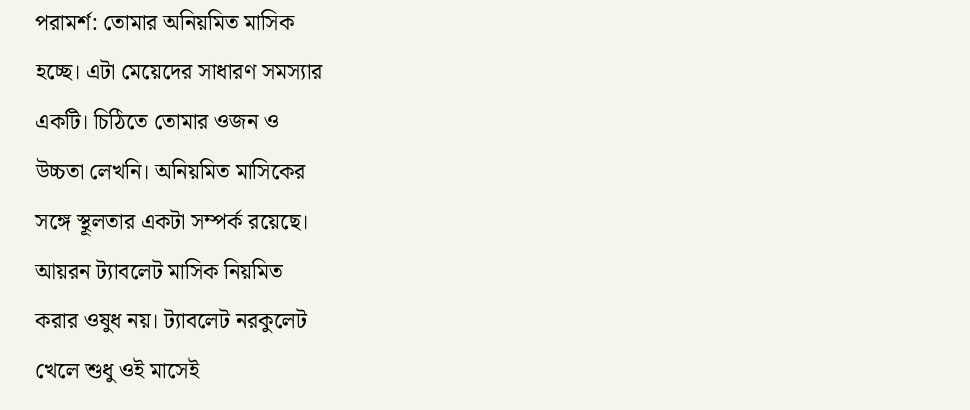পরামর্শ: তোমার অনিয়মিত মাসিক
হচ্ছে। এটা মেয়েদের সাধারণ সমস্যার
একটি। চিঠিতে তোমার ওজন ও
উচ্চতা লেখনি। অনিয়মিত মাসিকের
সঙ্গে স্থূলতার একটা সম্পর্ক রয়েছে।
আয়রন ট্যাবলেট মাসিক নিয়মিত
করার ওষুধ নয়। ট্যাবলেট নরকুলেট
খেলে শুধু ওই মাসেই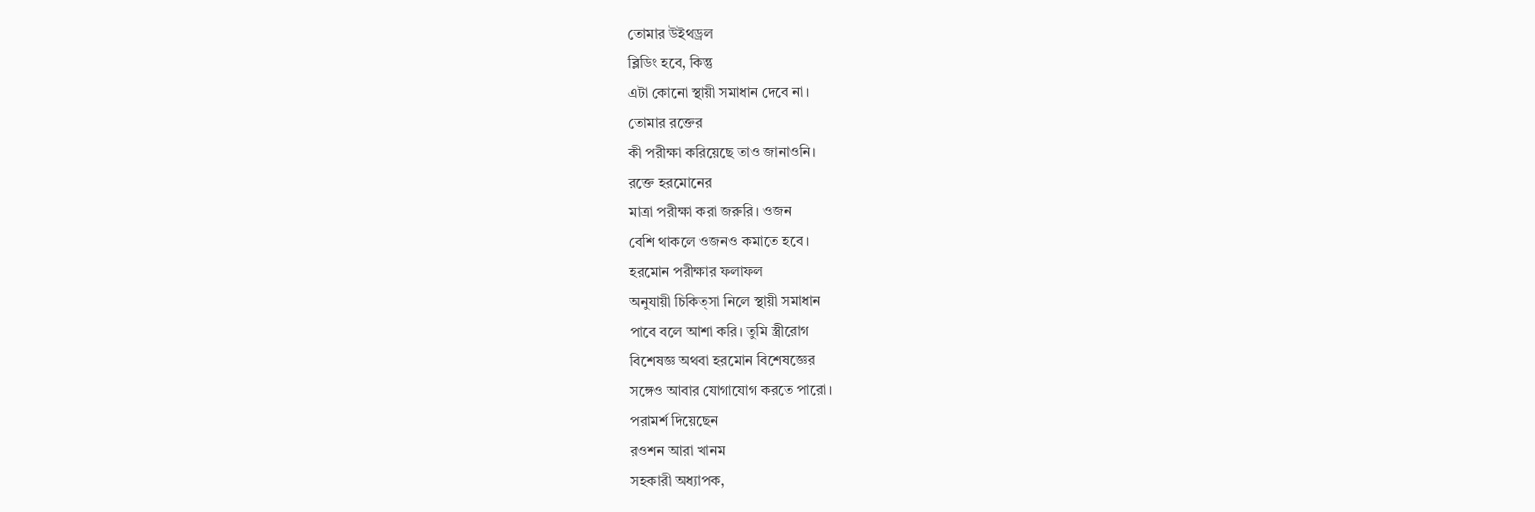তোমার উইথড্রল
ব্লিডিং হবে, কিন্তু
এটা কোনো স্থায়ী সমাধান দেবে না।
তোমার রক্তের
কী পরীক্ষা করিয়েছে তাও জানাওনি।
রক্তে হরমোনের
মাত্রা পরীক্ষা করা জরুরি। ওজন
বেশি থাকলে ওজনও কমাতে হবে।
হরমোন পরীক্ষার ফলাফল
অনুযায়ী চিকিত্সা নিলে স্থায়ী সমাধান
পাবে বলে আশা করি। তুমি স্ত্রীরোগ
বিশেষজ্ঞ অথবা হরমোন বিশেষজ্ঞের
সঙ্গেও আবার যোগাযোগ করতে পারো।
পরামর্শ দিয়েছেন
রওশন আরা খানম
সহকারী অধ্যাপক,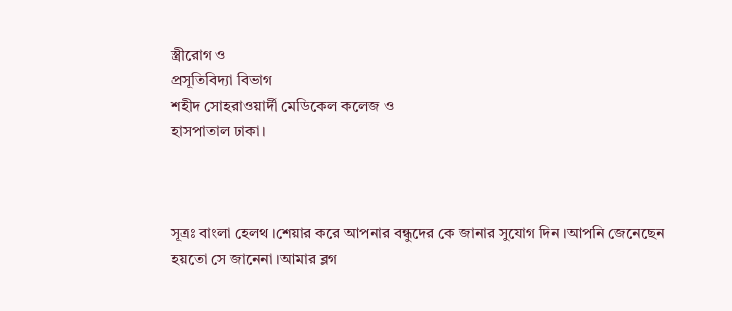স্ত্রীরোগ ও
প্রসূতিবিদ্যা বিভাগ
শহীদ সোহরাওয়ার্দী মেডিকেল কলেজ ও
হাসপাতাল ঢাকা।



সূত্রঃ বাংলা হেলথ ।শেয়ার করে আপনার বন্ধুদের কে জানার সুযোগ দিন ।আপনি জেনেছেন হয়তো সে জানেনা ।আমার ব্লগ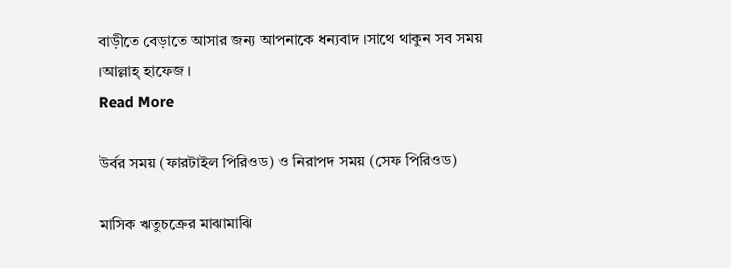বাড়ীতে বেড়াতে আসার জন্য আপনাকে ধন্যবাদ ।সাথে থাকুন সব সময় ।আল্লাহ্ হাফেজ ।
Read More

উর্বর সময় (ফারটাইল পিরিওড) ও নিরাপদ সময় (সেফ পিরিওড)

মাসিক ঋতুচক্রের মাঝামাঝি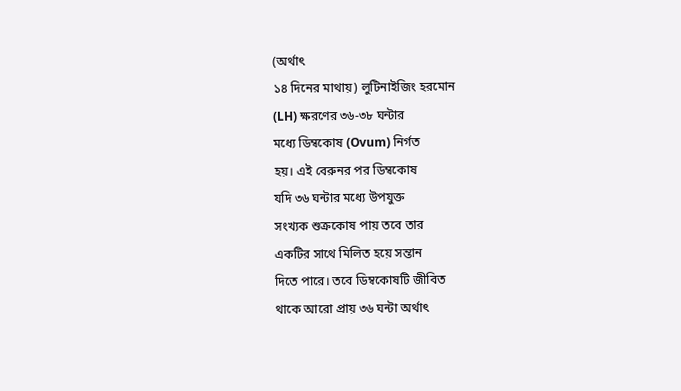(অর্থাৎ
১৪ দিনের মাথায়) লুটিনাইজিং হরমোন
(LH) ক্ষরণের ৩৬-৩৮ ঘন্টার
মধ্যে ডিম্বকোষ (Ovum) নির্গত
হয়। এই বেরুনর পর ডিম্বকোষ
যদি ৩৬ ঘন্টার মধ্যে উপযুক্ত
সংখ্যক শুক্রকোষ পায় তবে তার
একটির সাথে মিলিত হয়ে সন্তান
দিতে পারে। তবে ডিম্বকোষটি জীবিত
থাকে আরো প্রায় ৩৬ ঘন্টা অর্থাৎ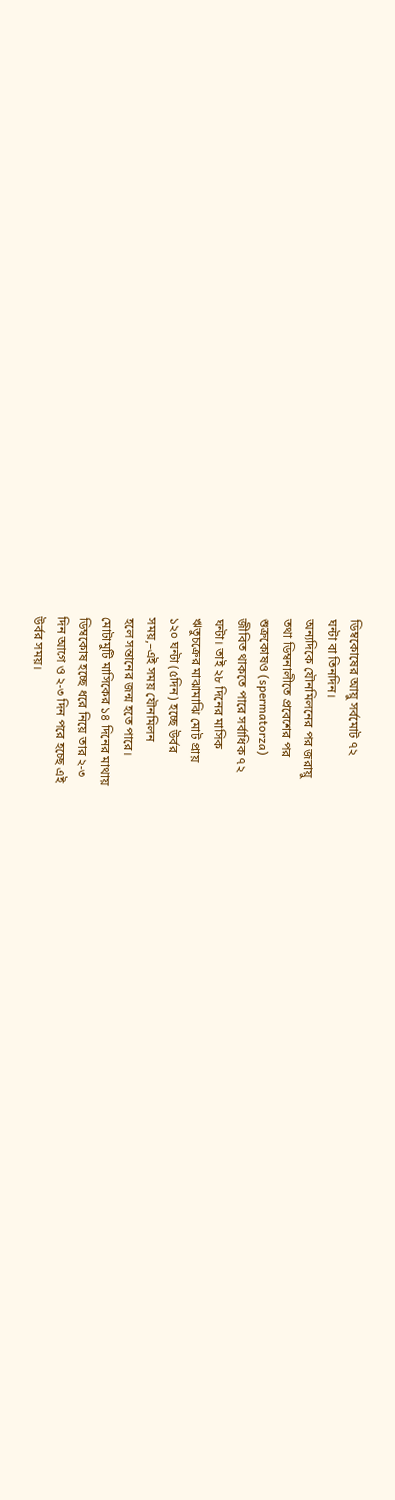ডিম্বকোষের আয়ু সর্বমোট ৭২
ঘন্টা বা তিনদিন।
অন্যদিকে যৌনমিলনের পর জরায়ু
তথা ডিম্বনালীতে প্রবেশের পর
শুক্রকোষও (spermatorza)
জীবিত থাকতে পারে সর্বাধিক ৭২
ঘন্টা। তাই ২৮ দিনের মাসিক
ঋতুচক্রের মাঝামাঝি মোট প্রায়
১২০ ঘন্টা (৫দিন) হচ্ছে উর্বর
সময়,–এই সময় যৌনমিলন
হলে সন্তানের জন্ম হতে পারে।
মোটামুটি মাসিকের ১৪ দিনের মাথায়
ডিম্বকোষ হচ্ছে ধরে নিয়ে তার ২-৩
দিন আগে ও ২-৩ দিন পরে হচ্ছে এই
উর্বর সময়।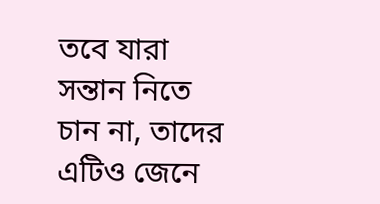তবে যারা সন্তান নিতে চান না, তাদের
এটিও জেনে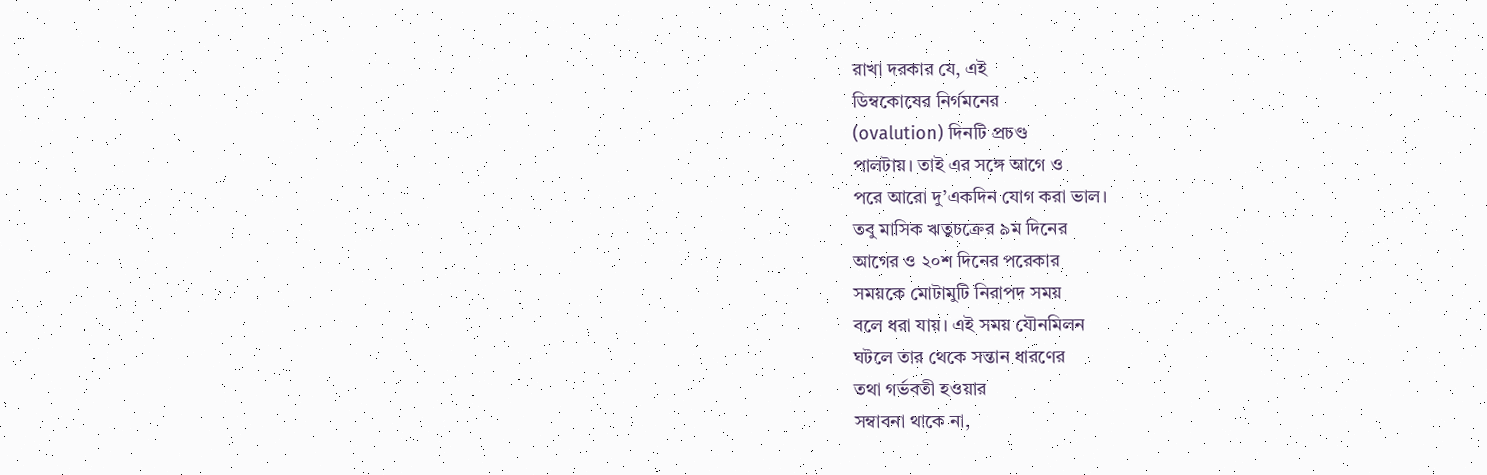রাখা দরকার যে, এই
ডিম্বকোষের নির্গমনের
(ovalution) দিনটি প্রচণ্ড
পালটায়। তাই এর সঙ্গে আগে ও
পরে আরো দু’একদিন যোগ করা ভাল।
তবু মাসিক ঋতুচক্রের ৯ম দিনের
আগের ও ২০শ দিনের পরেকার
সময়কে মোটামুটি নিরাপদ সময়
বলে ধরা যায়। এই সময় যৌনমিলন
ঘটলে তার থেকে সন্তান ধারণের
তথা গর্ভবতী হওয়ার
সম্বাবনা থাকে না,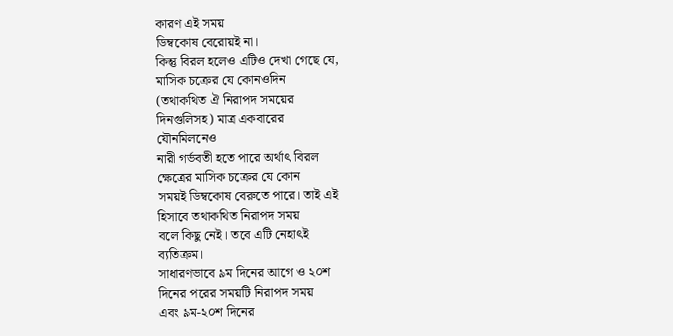কারণ এই সময়
ডিম্বকোষ বেরোয়ই না।
কিন্তু বিরল হলেও এটিও দেখা গেছে যে,
মাসিক চক্রের যে কোনওদিন
(তথাকথিত ঐ নিরাপদ সময়ের
দিনগুলিসহ) মাত্র একবারের
যৌনমিলনেও
নারী গর্ভবতী হতে পারে অর্থাৎ বিরল
ক্ষেত্রের মাসিক চক্রের যে কোন
সময়ই ডিম্বকোষ বেরুতে পারে। তাই এই
হিসাবে তথাকথিত নিরাপদ সময়
বলে কিছু নেই। তবে এটি নেহাৎই
ব্যতিক্রম।
সাধারণভাবে ৯ম দিনের আগে ও ২০শ
দিনের পরের সময়টি নিরাপদ সময়
এবং ৯ম-২০শ দিনের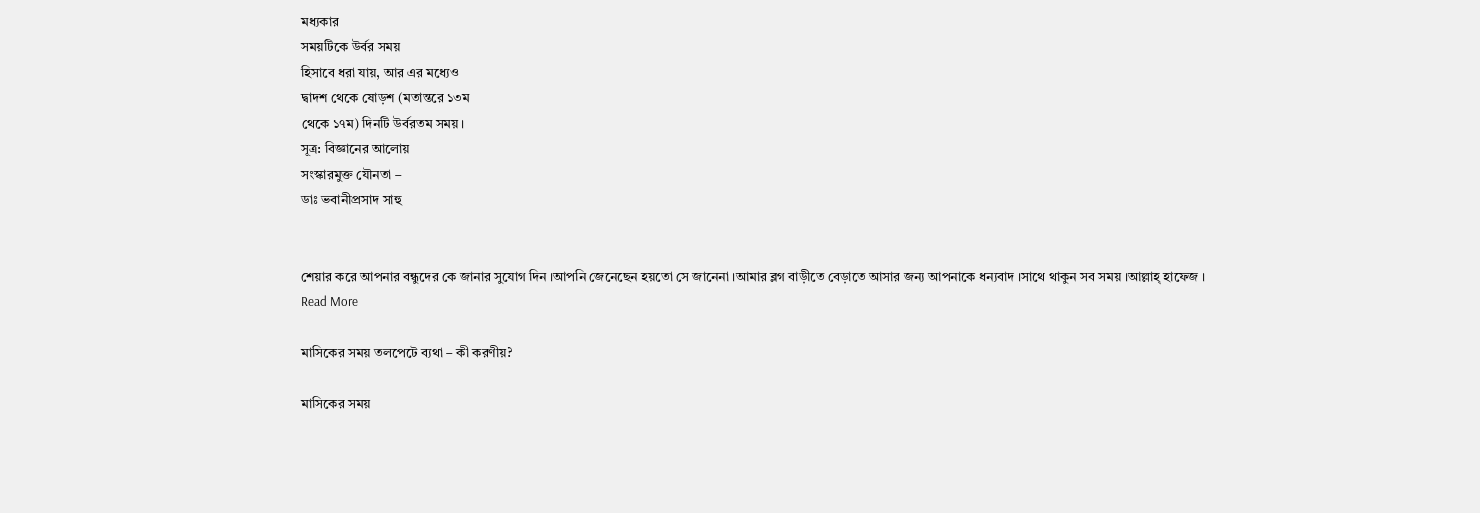মধ্যকার
সময়টিকে উর্বর সময়
হিসাবে ধরা যায়, আর এর মধ্যেও
দ্বাদশ থেকে ষোড়শ (মতান্তরে ১৩ম
থেকে ১৭ম) দিনটি উর্বরতম সময়।
সূত্র: বিজ্ঞানের আলোয়
সংস্কারমুক্ত যৌনতা –
ডাঃ ভবানীপ্রসাদ সাহু


শেয়ার করে আপনার বন্ধুদের কে জানার সুযোগ দিন ।আপনি জেনেছেন হয়তো সে জানেনা ।আমার ব্লগ বাড়ীতে বেড়াতে আসার জন্য আপনাকে ধন্যবাদ ।সাথে থাকুন সব সময় ।আল্লাহ্ হাফেজ ।
Read More

মাসিকের সময় তলপেটে ব্যথা – কী করণীয়?

মাসিকের সময়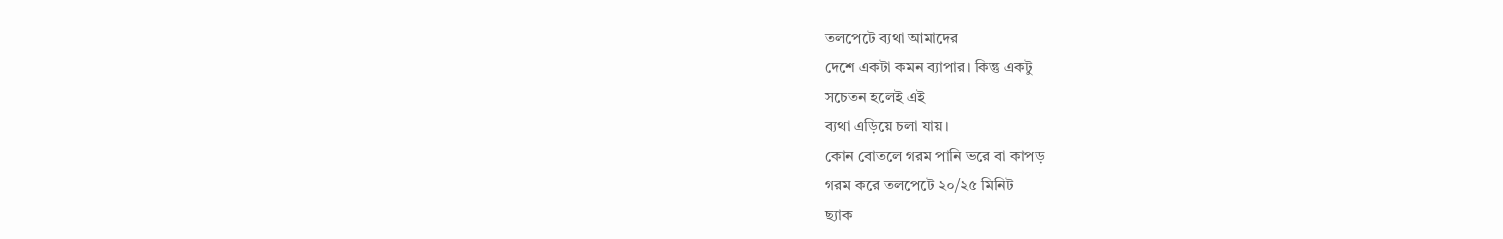তলপেটে ব্যথা আমাদের
দেশে একটা কমন ব্যাপার। কিন্তু একটু
সচেতন হলেই এই
ব্যথা এড়িয়ে চলা যায়।
কোন বোতলে গরম পানি ভরে বা কাপড়
গরম করে তলপেটে ২০/২৫ মিনিট
ছ্যাক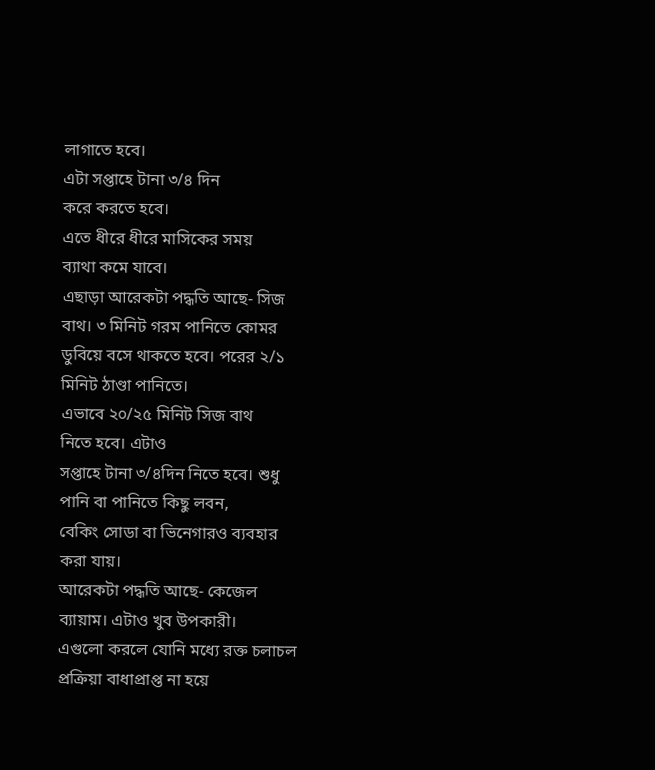লাগাতে হবে।
এটা সপ্তাহে টানা ৩/৪ দিন
করে করতে হবে।
এতে ধীরে ধীরে মাসিকের সময়
ব্যাথা কমে যাবে।
এছাড়া আরেকটা পদ্ধতি আছে- সিজ
বাথ। ৩ মিনিট গরম পানিতে কোমর
ডুবিয়ে বসে থাকতে হবে। পরের ২/১
মিনিট ঠাণ্ডা পানিতে।
এভাবে ২০/২৫ মিনিট সিজ বাথ
নিতে হবে। এটাও
সপ্তাহে টানা ৩/৪দিন নিতে হবে। শুধু
পানি বা পানিতে কিছু লবন,
বেকিং সোডা বা ভিনেগারও ব্যবহার
করা যায়।
আরেকটা পদ্ধতি আছে- কেজেল
ব্যায়াম। এটাও খুব উপকারী।
এগুলো করলে যোনি মধ্যে রক্ত চলাচল
প্রক্রিয়া বাধাপ্রাপ্ত না হয়ে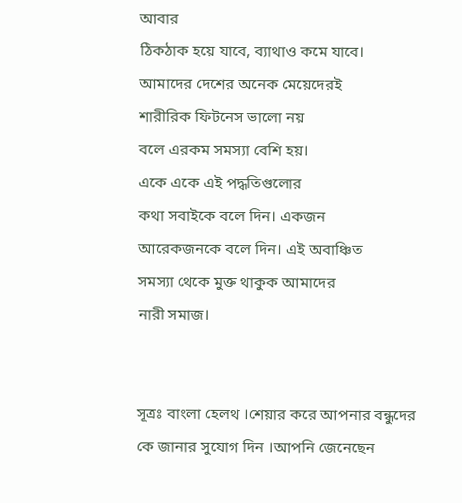আবার
ঠিকঠাক হয়ে যাবে, ব্যাথাও কমে যাবে।
আমাদের দেশের অনেক মেয়েদেরই
শারীরিক ফিটনেস ভালো নয়
বলে এরকম সমস্যা বেশি হয়।
একে একে এই পদ্ধতিগুলোর
কথা সবাইকে বলে দিন। একজন
আরেকজনকে বলে দিন। এই অবাঞ্চিত
সমস্যা থেকে মুক্ত থাকুক আমাদের
নারী সমাজ।


সূত্রঃ বাংলা হেলথ ।শেয়ার করে আপনার বন্ধুদের কে জানার সুযোগ দিন ।আপনি জেনেছেন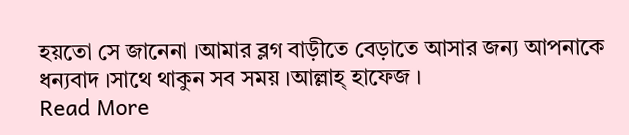হয়তো সে জানেনা ।আমার ব্লগ বাড়ীতে বেড়াতে আসার জন্য আপনাকে ধন্যবাদ ।সাথে থাকুন সব সময় ।আল্লাহ্ হাফেজ ।
Read More